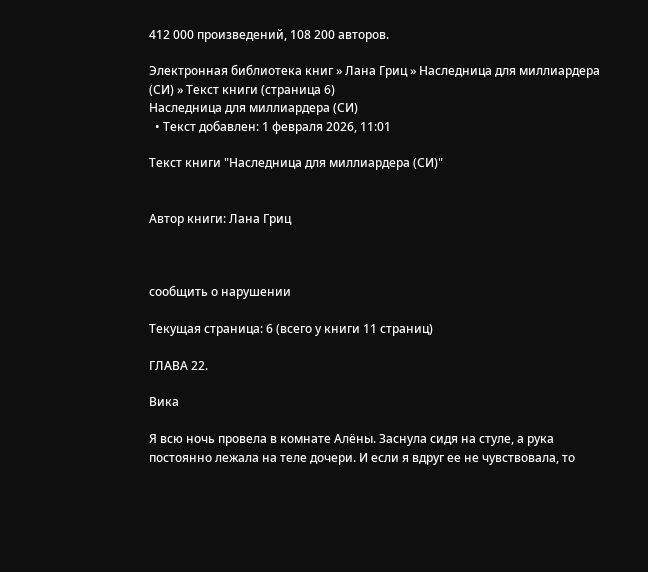412 000 произведений, 108 200 авторов.

Электронная библиотека книг » Лана Гриц » Наследница для миллиардера (СИ) » Текст книги (страница 6)
Наследница для миллиардера (СИ)
  • Текст добавлен: 1 февраля 2026, 11:01

Текст книги "Наследница для миллиардера (СИ)"


Автор книги: Лана Гриц



сообщить о нарушении

Текущая страница: 6 (всего у книги 11 страниц)

ГЛАВА 22.

Вика

Я всю ночь провела в комнате Алёны. Заснула сидя на стуле, а рука постоянно лежала на теле дочери. И если я вдруг ее не чувствовала, то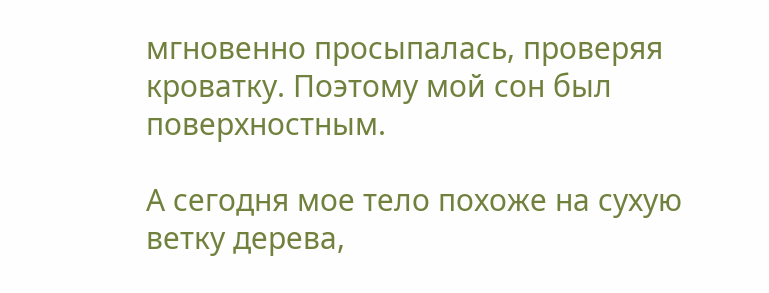мгновенно просыпалась, проверяя кроватку. Поэтому мой сон был поверхностным.

А сегодня мое тело похоже на сухую ветку дерева,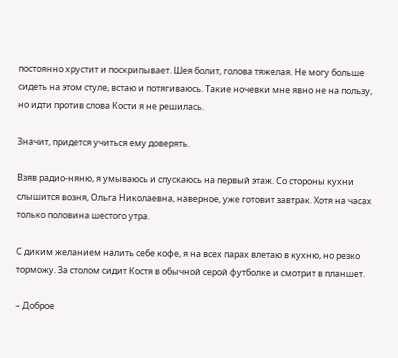постоянно хрустит и поскрипывает. Шея болит, голова тяжелая. Не могу больше сидеть на этом стуле, встаю и потягиваюсь. Такие ночевки мне явно не на пользу, но идти против слова Кости я не решилась.

Значит, придется учиться ему доверять.

Взяв радио-няню, я умываюсь и спускаюсь на первый этаж. Со стороны кухни слышится возня, Ольга Николаевна, наверное, уже готовит завтрак. Хотя на часах только половина шестого утра.

С диким желанием налить себе кофе, я на всех парах влетаю в кухню, но резко торможу. За столом сидит Костя в обычной серой футболке и смотрит в планшет.

– Доброе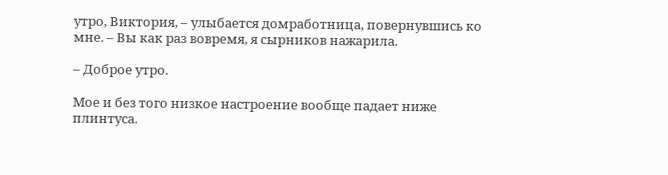утро, Виктория, – улыбается домработница, повернувшись ко мне. – Вы как раз вовремя, я сырников нажарила.

– Доброе утро.

Мое и без того низкое настроение вообще падает ниже плинтуса.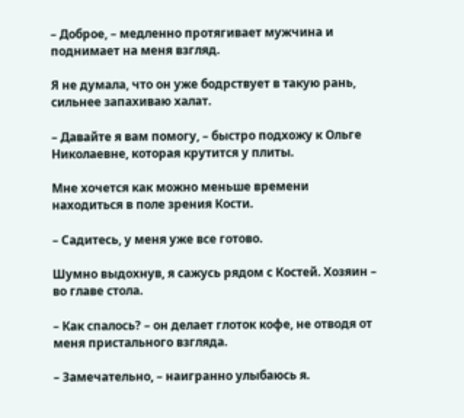– Доброе, – медленно протягивает мужчина и поднимает на меня взгляд.

Я не думала, что он уже бодрствует в такую рань, сильнее запахиваю халат.

– Давайте я вам помогу, – быстро подхожу к Ольге Николаевне, которая крутится у плиты.

Мне хочется как можно меньше времени находиться в поле зрения Кости.

– Садитесь, у меня уже все готово.

Шумно выдохнув, я сажусь рядом с Костей. Хозяин – во главе стола.

– Как спалось? – он делает глоток кофе, не отводя от меня пристального взгляда.

– Замечательно, – наигранно улыбаюсь я.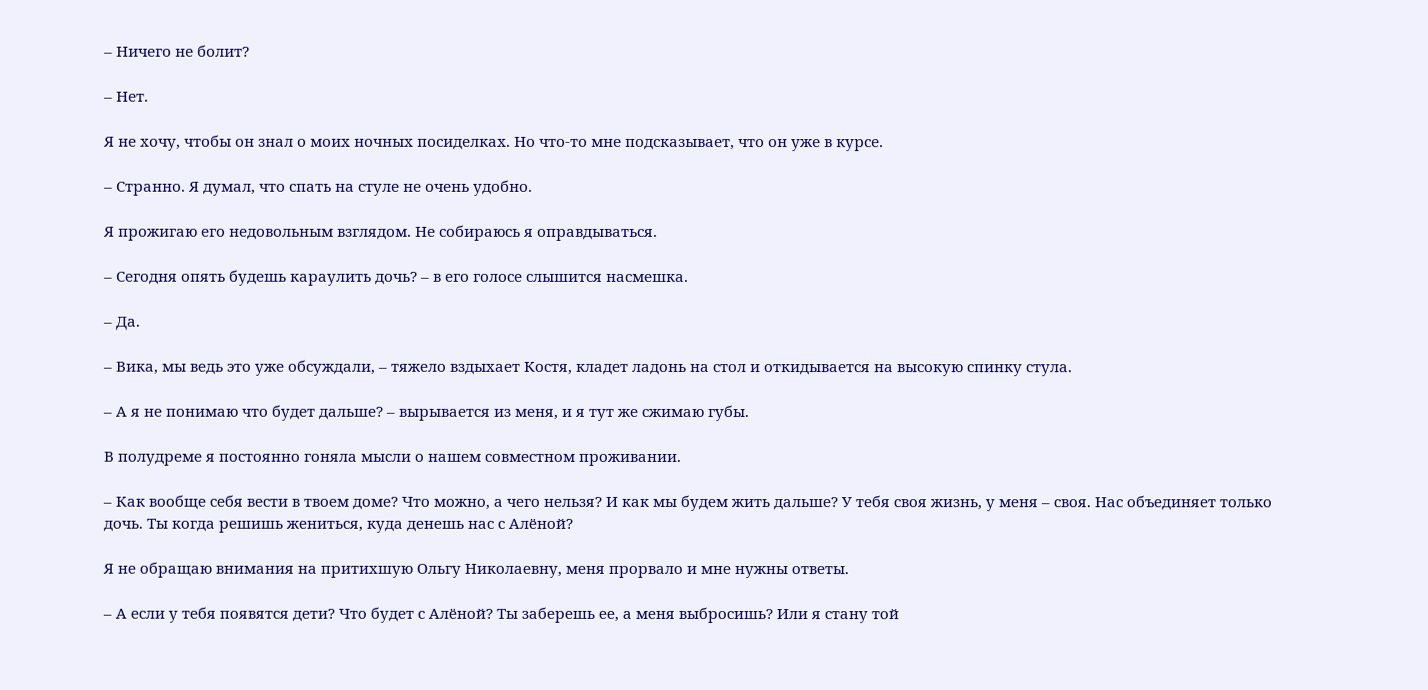– Ничего не болит?

– Нет.

Я не хочу, чтобы он знал о моих ночных посиделках. Но что-то мне подсказывает, что он уже в курсе.

– Странно. Я думал, что спать на стуле не очень удобно.

Я прожигаю его недовольным взглядом. Не собираюсь я оправдываться.

– Сегодня опять будешь караулить дочь? – в его голосе слышится насмешка.

– Да.

– Вика, мы ведь это уже обсуждали, – тяжело вздыхает Костя, кладет ладонь на стол и откидывается на высокую спинку стула.

– А я не понимаю что будет дальше? – вырывается из меня, и я тут же сжимаю губы.

В полудреме я постоянно гоняла мысли о нашем совместном проживании.

– Как вообще себя вести в твоем доме? Что можно, а чего нельзя? И как мы будем жить дальше? У тебя своя жизнь, у меня – своя. Нас объединяет только дочь. Ты когда решишь жениться, куда денешь нас с Алёной?

Я не обращаю внимания на притихшую Ольгу Николаевну, меня прорвало и мне нужны ответы.

– А если у тебя появятся дети? Что будет с Алёной? Ты заберешь ее, а меня выбросишь? Или я стану той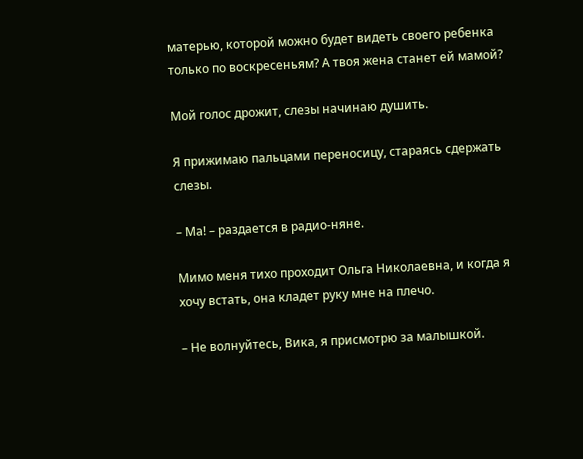матерью, которой можно будет видеть своего ребенка только по воскресеньям? А твоя жена станет ей мамой?

Мой голос дрожит, слезы начинаю душить.

Я прижимаю пальцами переносицу, стараясь сдержать слезы.

– Ма! – раздается в радио-няне.

Мимо меня тихо проходит Ольга Николаевна, и когда я хочу встать, она кладет руку мне на плечо.

– Не волнуйтесь, Вика, я присмотрю за малышкой.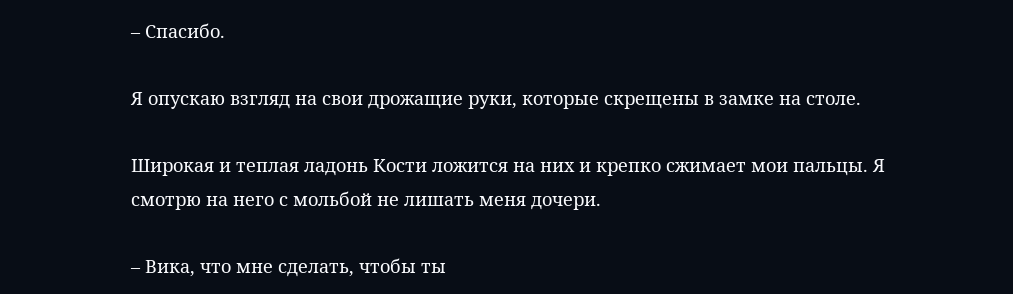– Спасибо.

Я опускаю взгляд на свои дрожащие руки, которые скрещены в замке на столе.

Широкая и теплая ладонь Кости ложится на них и крепко сжимает мои пальцы. Я смотрю на него с мольбой не лишать меня дочери.

– Вика, что мне сделать, чтобы ты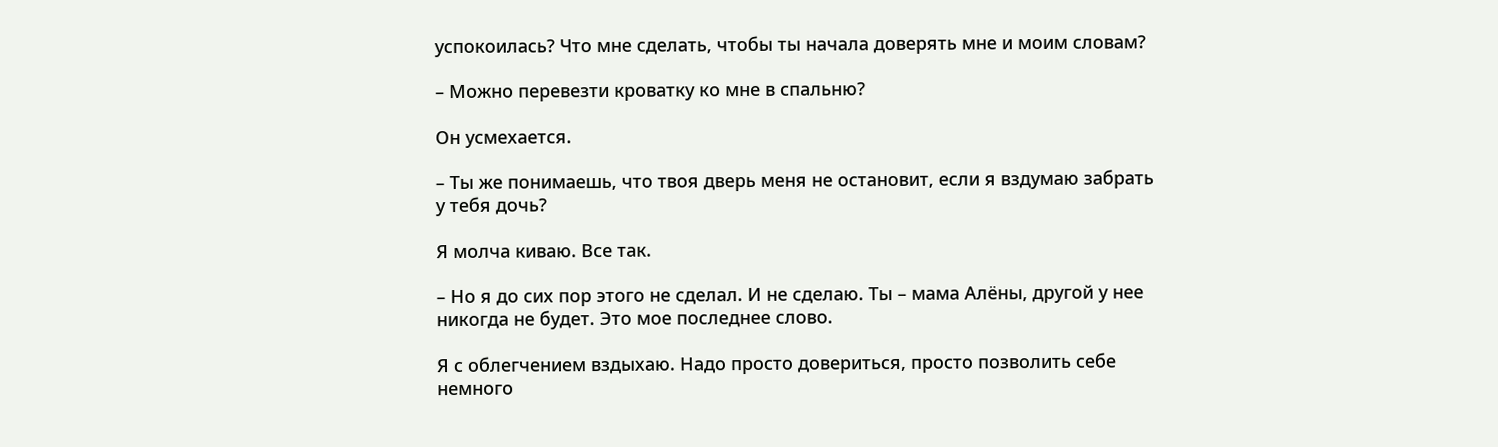успокоилась? Что мне сделать, чтобы ты начала доверять мне и моим словам?

– Можно перевезти кроватку ко мне в спальню?

Он усмехается.

– Ты же понимаешь, что твоя дверь меня не остановит, если я вздумаю забрать у тебя дочь?

Я молча киваю. Все так.

– Но я до сих пор этого не сделал. И не сделаю. Ты – мама Алёны, другой у нее никогда не будет. Это мое последнее слово.

Я с облегчением вздыхаю. Надо просто довериться, просто позволить себе немного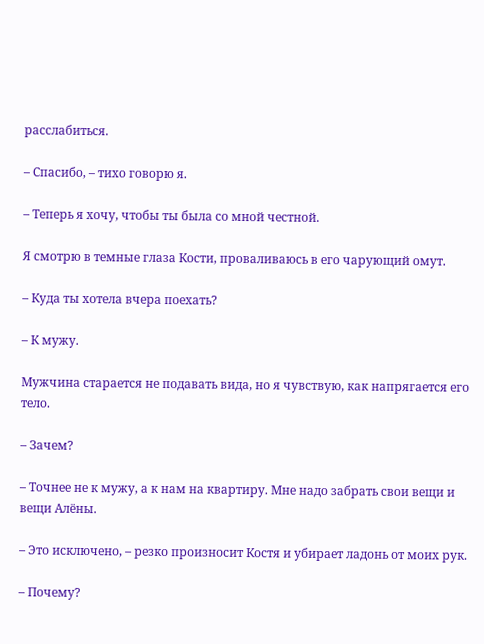расслабиться.

– Спасибо, – тихо говорю я.

– Теперь я хочу, чтобы ты была со мной честной.

Я смотрю в темные глаза Кости, проваливаюсь в его чарующий омут.

– Куда ты хотела вчера поехать?

– К мужу.

Мужчина старается не подавать вида, но я чувствую, как напрягается его тело.

– Зачем?

– Точнее не к мужу, а к нам на квартиру. Мне надо забрать свои вещи и вещи Алёны.

– Это исключено, – резко произносит Костя и убирает ладонь от моих рук.

– Почему?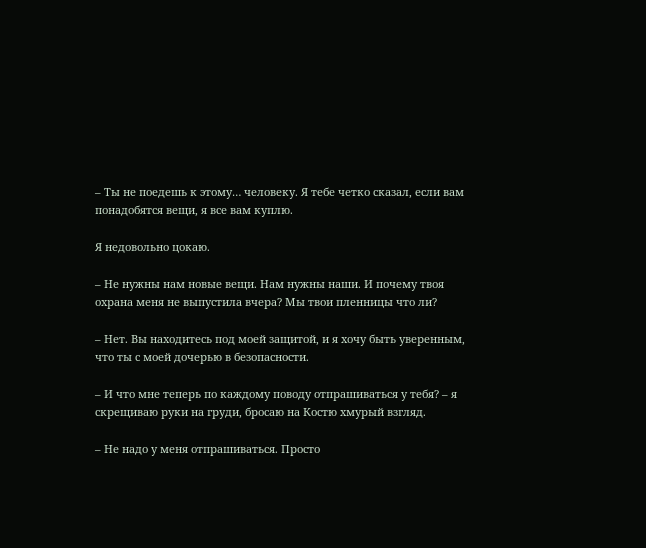– Ты не поедешь к этому… человеку. Я тебе четко сказал, если вам понадобятся вещи, я все вам куплю.

Я недовольно цокаю.

– Не нужны нам новые вещи. Нам нужны наши. И почему твоя охрана меня не выпустила вчера? Мы твои пленницы что ли?

– Нет. Вы находитесь под моей защитой, и я хочу быть уверенным, что ты с моей дочерью в безопасности.

– И что мне теперь по каждому поводу отпрашиваться у тебя? – я скрещиваю руки на груди, бросаю на Костю хмурый взгляд.

– Не надо у меня отпрашиваться. Просто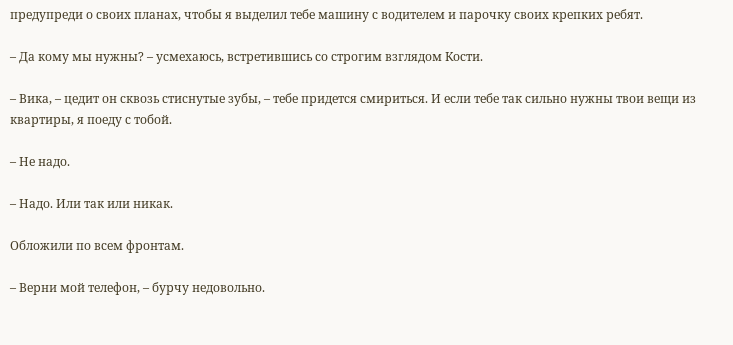предупреди о своих планах, чтобы я выделил тебе машину с водителем и парочку своих крепких ребят.

– Да кому мы нужны? – усмехаюсь, встретившись со строгим взглядом Кости.

– Вика, – цедит он сквозь стиснутые зубы, – тебе придется смириться. И если тебе так сильно нужны твои вещи из квартиры, я поеду с тобой.

– Не надо.

– Надо. Или так или никак.

Обложили по всем фронтам.

– Верни мой телефон, – бурчу недовольно.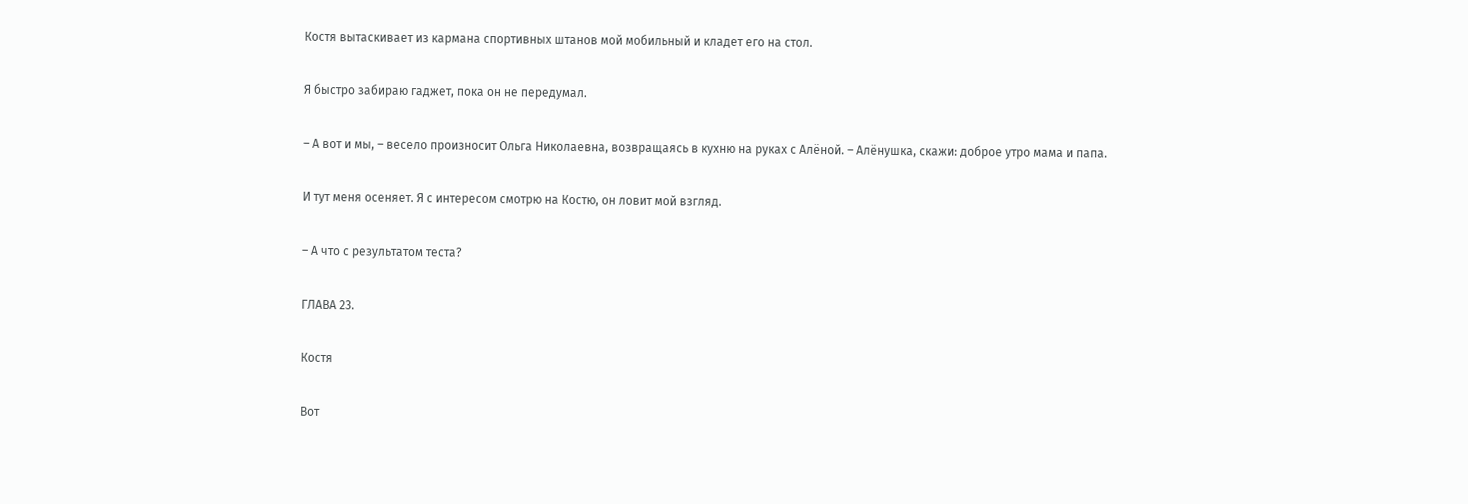Костя вытаскивает из кармана спортивных штанов мой мобильный и кладет его на стол.

Я быстро забираю гаджет, пока он не передумал.

– А вот и мы, – весело произносит Ольга Николаевна, возвращаясь в кухню на руках с Алёной. – Алёнушка, скажи: доброе утро мама и папа.

И тут меня осеняет. Я с интересом смотрю на Костю, он ловит мой взгляд.

– А что с результатом теста?

ГЛАВА 23.

Костя

Вот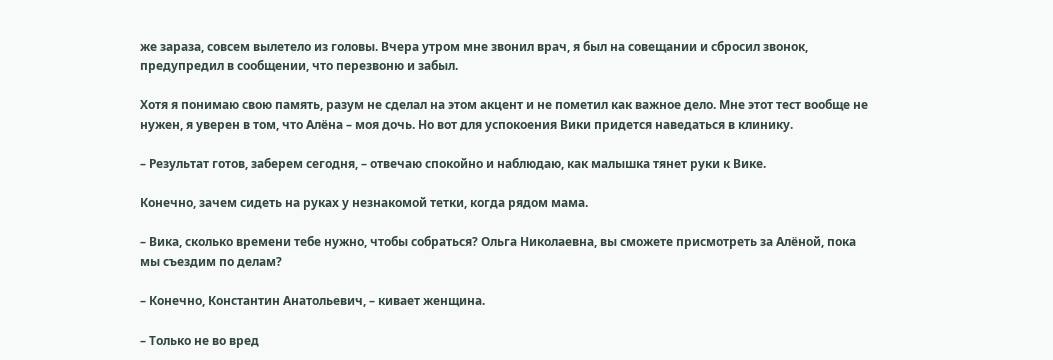же зараза, совсем вылетело из головы. Вчера утром мне звонил врач, я был на совещании и сбросил звонок, предупредил в сообщении, что перезвоню и забыл.

Хотя я понимаю свою память, разум не сделал на этом акцент и не пометил как важное дело. Мне этот тест вообще не нужен, я уверен в том, что Алёна – моя дочь. Но вот для успокоения Вики придется наведаться в клинику.

– Результат готов, заберем сегодня, – отвечаю спокойно и наблюдаю, как малышка тянет руки к Вике.

Конечно, зачем сидеть на руках у незнакомой тетки, когда рядом мама.

– Вика, сколько времени тебе нужно, чтобы собраться? Ольга Николаевна, вы сможете присмотреть за Алёной, пока мы съездим по делам?

– Конечно, Константин Анатольевич, – кивает женщина.

– Только не во вред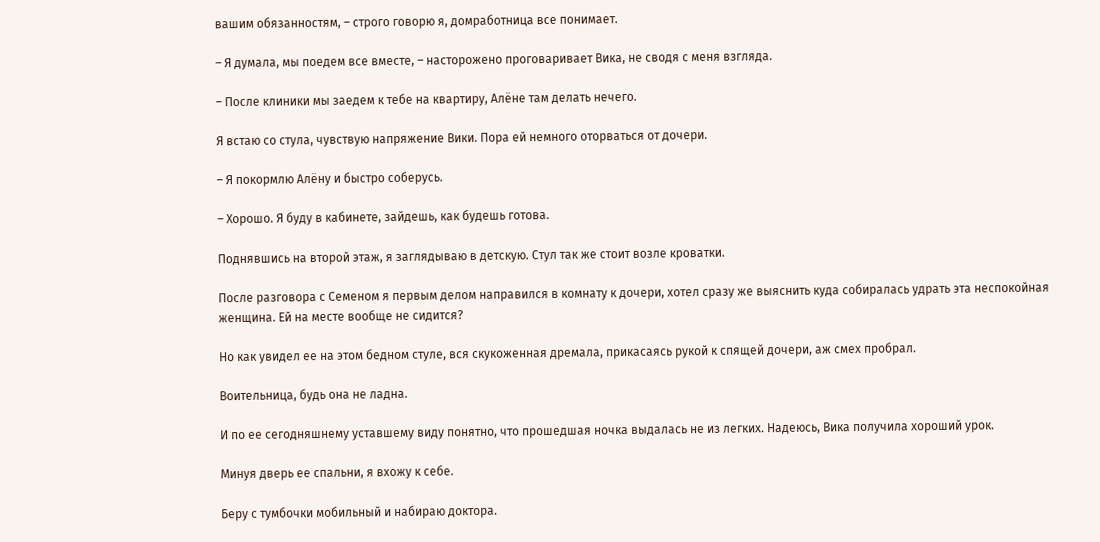вашим обязанностям, – строго говорю я, домработница все понимает.

– Я думала, мы поедем все вместе, – насторожено проговаривает Вика, не сводя с меня взгляда.

– После клиники мы заедем к тебе на квартиру, Алёне там делать нечего.

Я встаю со стула, чувствую напряжение Вики. Пора ей немного оторваться от дочери.

– Я покормлю Алёну и быстро соберусь.

– Хорошо. Я буду в кабинете, зайдешь, как будешь готова.

Поднявшись на второй этаж, я заглядываю в детскую. Стул так же стоит возле кроватки.

После разговора с Семеном я первым делом направился в комнату к дочери, хотел сразу же выяснить куда собиралась удрать эта неспокойная женщина. Ей на месте вообще не сидится?

Но как увидел ее на этом бедном стуле, вся скукоженная дремала, прикасаясь рукой к спящей дочери, аж смех пробрал.

Воительница, будь она не ладна.

И по ее сегодняшнему уставшему виду понятно, что прошедшая ночка выдалась не из легких. Надеюсь, Вика получила хороший урок.

Минуя дверь ее спальни, я вхожу к себе.

Беру с тумбочки мобильный и набираю доктора.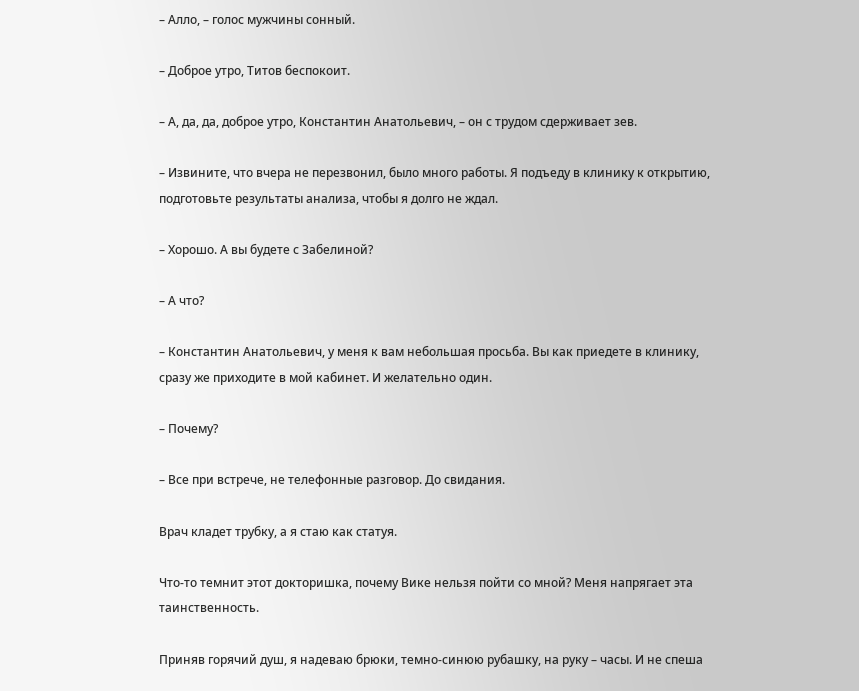– Алло, – голос мужчины сонный.

– Доброе утро, Титов беспокоит.

– А, да, да, доброе утро, Константин Анатольевич, – он с трудом сдерживает зев.

– Извините, что вчера не перезвонил, было много работы. Я подъеду в клинику к открытию, подготовьте результаты анализа, чтобы я долго не ждал.

– Хорошо. А вы будете с Забелиной?

– А что?

– Константин Анатольевич, у меня к вам небольшая просьба. Вы как приедете в клинику, сразу же приходите в мой кабинет. И желательно один.

– Почему?

– Все при встрече, не телефонные разговор. До свидания.

Врач кладет трубку, а я стаю как статуя.

Что-то темнит этот докторишка, почему Вике нельзя пойти со мной? Меня напрягает эта таинственность.

Приняв горячий душ, я надеваю брюки, темно-синюю рубашку, на руку – часы. И не спеша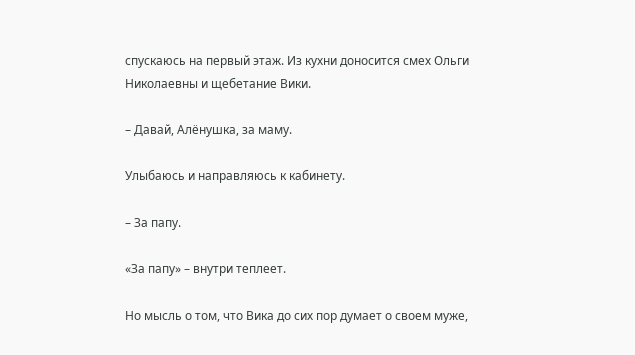спускаюсь на первый этаж. Из кухни доносится смех Ольги Николаевны и щебетание Вики.

– Давай, Алёнушка, за маму.

Улыбаюсь и направляюсь к кабинету.

– За папу.

«За папу» – внутри теплеет.

Но мысль о том, что Вика до сих пор думает о своем муже,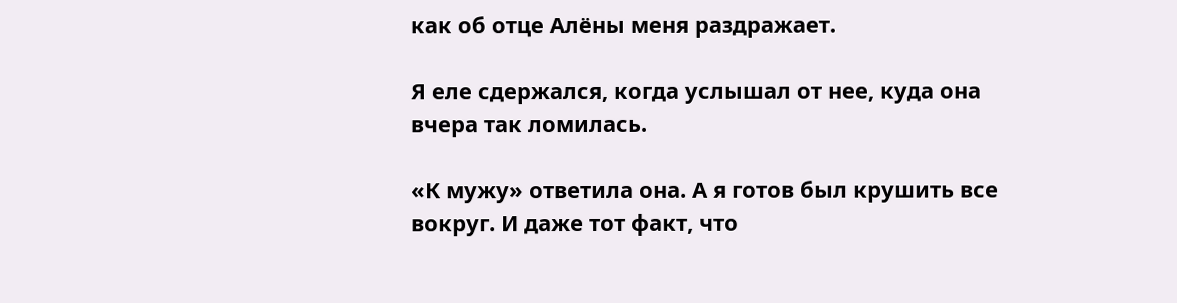как об отце Алёны меня раздражает.

Я еле сдержался, когда услышал от нее, куда она вчера так ломилась.

«К мужу» ответила она. А я готов был крушить все вокруг. И даже тот факт, что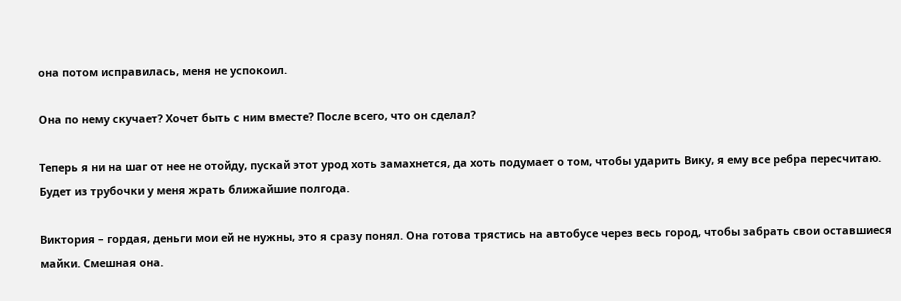она потом исправилась, меня не успокоил.

Она по нему скучает? Хочет быть с ним вместе? После всего, что он сделал?

Теперь я ни на шаг от нее не отойду, пускай этот урод хоть замахнется, да хоть подумает о том, чтобы ударить Вику, я ему все ребра пересчитаю. Будет из трубочки у меня жрать ближайшие полгода.

Виктория – гордая, деньги мои ей не нужны, это я сразу понял. Она готова трястись на автобусе через весь город, чтобы забрать свои оставшиеся майки. Смешная она.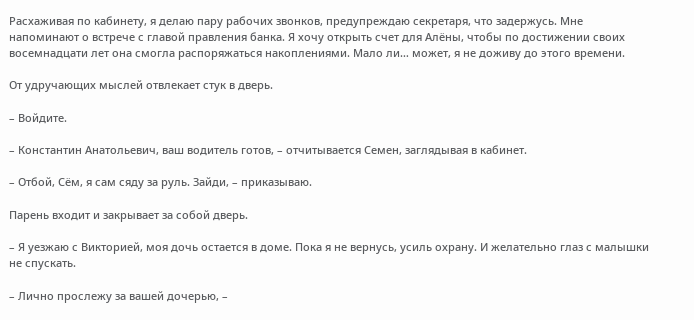Расхаживая по кабинету, я делаю пару рабочих звонков, предупреждаю секретаря, что задержусь. Мне напоминают о встрече с главой правления банка. Я хочу открыть счет для Алёны, чтобы по достижении своих восемнадцати лет она смогла распоряжаться накоплениями. Мало ли… может, я не доживу до этого времени.

От удручающих мыслей отвлекает стук в дверь.

– Войдите.

– Константин Анатольевич, ваш водитель готов, – отчитывается Семен, заглядывая в кабинет.

– Отбой, Сём, я сам сяду за руль. Зайди, – приказываю.

Парень входит и закрывает за собой дверь.

– Я уезжаю с Викторией, моя дочь остается в доме. Пока я не вернусь, усиль охрану. И желательно глаз с малышки не спускать.

– Лично прослежу за вашей дочерью, –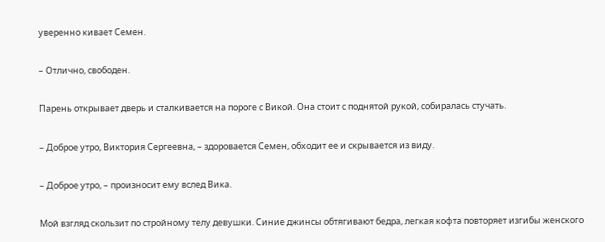уверенно кивает Семен.

– Отлично, свободен.

Парень открывает дверь и сталкивается на пороге с Викой. Она стоит с поднятой рукой, собиралась стучать.

– Доброе утро, Виктория Сергеевна, – здоровается Семен, обходит ее и скрывается из виду.

– Доброе утро, – произносит ему вслед Вика.

Мой взгляд скользит по стройному телу девушки. Синие джинсы обтягивают бедра, легкая кофта повторяет изгибы женского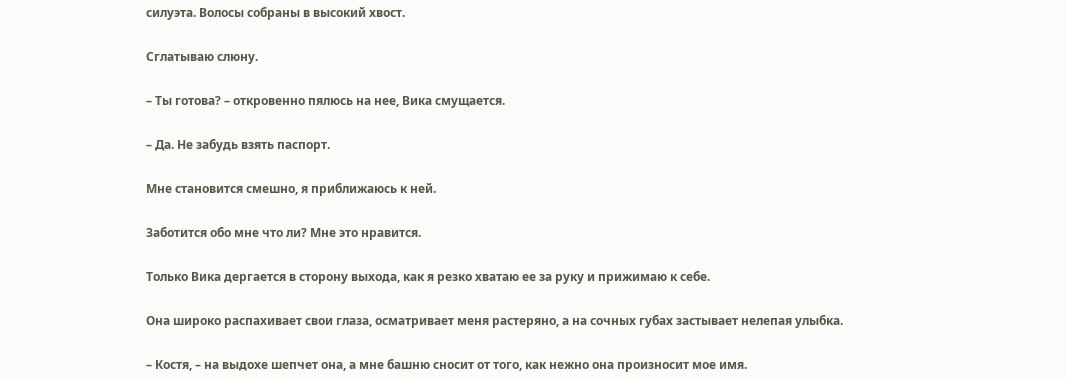силуэта. Волосы собраны в высокий хвост.

Сглатываю слюну.

– Ты готова? – откровенно пялюсь на нее, Вика смущается.

– Да. Не забудь взять паспорт.

Мне становится смешно, я приближаюсь к ней.

Заботится обо мне что ли? Мне это нравится.

Только Вика дергается в сторону выхода, как я резко хватаю ее за руку и прижимаю к себе.

Она широко распахивает свои глаза, осматривает меня растеряно, а на сочных губах застывает нелепая улыбка.

– Костя, – на выдохе шепчет она, а мне башню сносит от того, как нежно она произносит мое имя.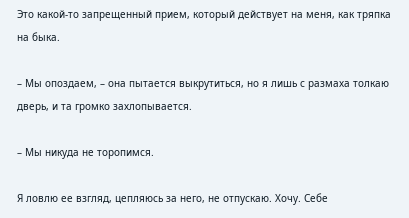Это какой-то запрещенный прием, который действует на меня, как тряпка на быка.

– Мы опоздаем, – она пытается выкрутиться, но я лишь с размаха толкаю дверь, и та громко захлопывается.

– Мы никуда не торопимся.

Я ловлю ее взгляд, цепляюсь за него, не отпускаю. Хочу. Себе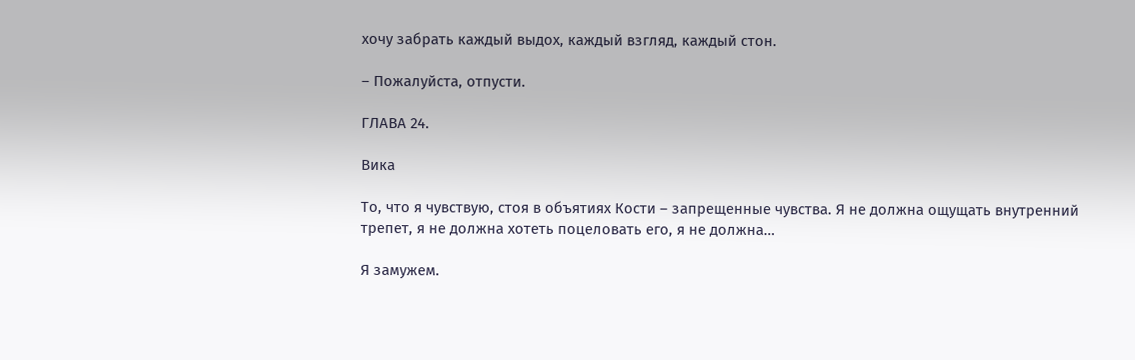хочу забрать каждый выдох, каждый взгляд, каждый стон.

– Пожалуйста, отпусти.

ГЛАВА 24.

Вика

То, что я чувствую, стоя в объятиях Кости – запрещенные чувства. Я не должна ощущать внутренний трепет, я не должна хотеть поцеловать его, я не должна…

Я замужем.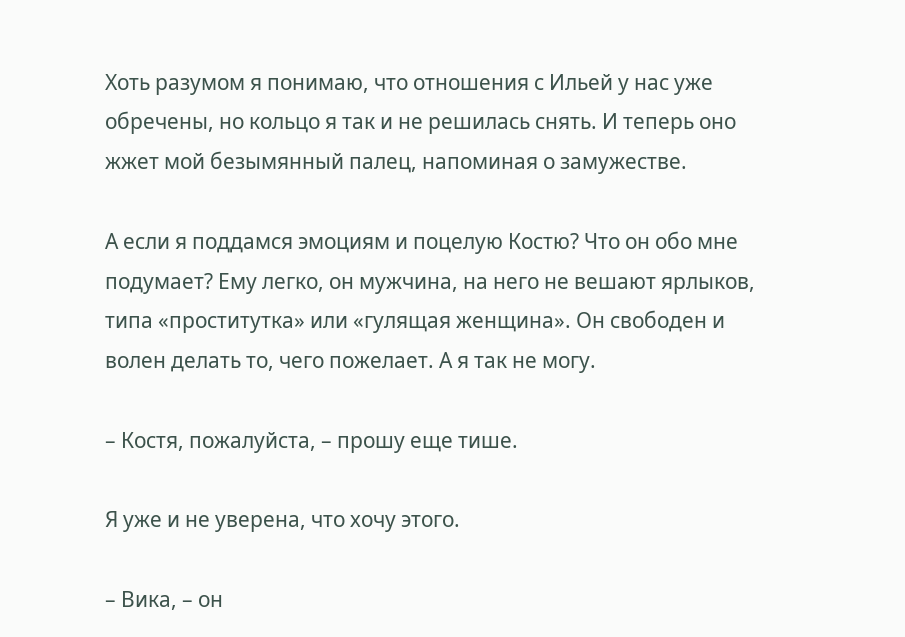Хоть разумом я понимаю, что отношения с Ильей у нас уже обречены, но кольцо я так и не решилась снять. И теперь оно жжет мой безымянный палец, напоминая о замужестве.

А если я поддамся эмоциям и поцелую Костю? Что он обо мне подумает? Ему легко, он мужчина, на него не вешают ярлыков, типа «проститутка» или «гулящая женщина». Он свободен и волен делать то, чего пожелает. А я так не могу.

– Костя, пожалуйста, – прошу еще тише.

Я уже и не уверена, что хочу этого.

– Вика, – он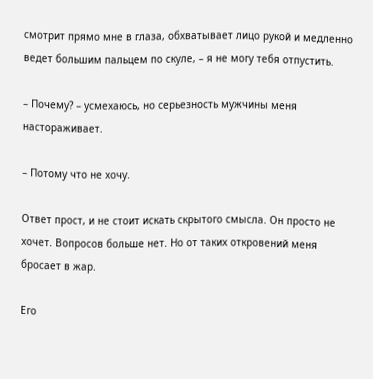смотрит прямо мне в глаза, обхватывает лицо рукой и медленно ведет большим пальцем по скуле, – я не могу тебя отпустить.

– Почему? – усмехаюсь, но серьезность мужчины меня настораживает.

– Потому что не хочу.

Ответ прост, и не стоит искать скрытого смысла. Он просто не хочет. Вопросов больше нет. Но от таких откровений меня бросает в жар.

Его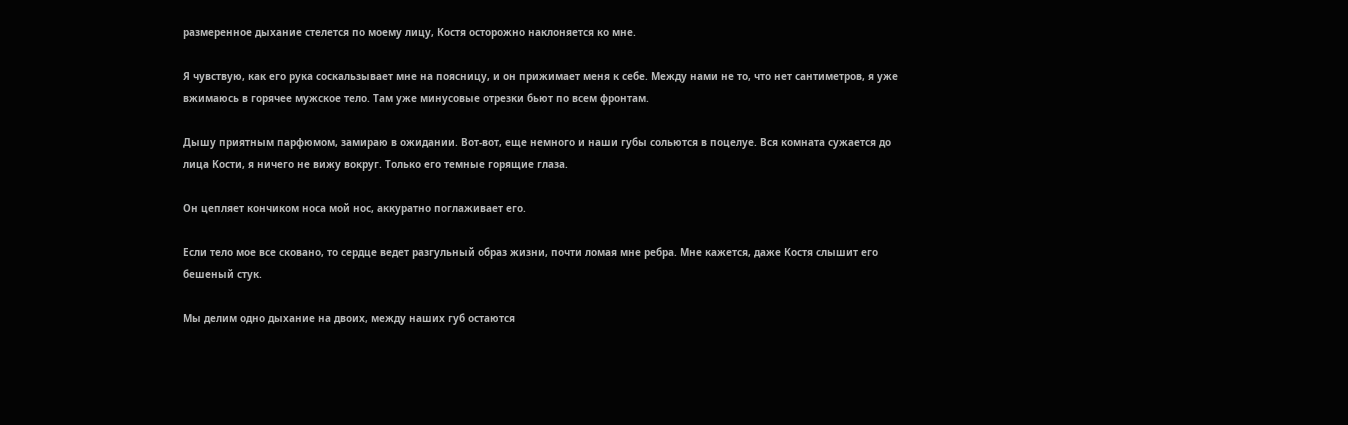размеренное дыхание стелется по моему лицу, Костя осторожно наклоняется ко мне.

Я чувствую, как его рука соскальзывает мне на поясницу, и он прижимает меня к себе. Между нами не то, что нет сантиметров, я уже вжимаюсь в горячее мужское тело. Там уже минусовые отрезки бьют по всем фронтам.

Дышу приятным парфюмом, замираю в ожидании. Вот-вот, еще немного и наши губы сольются в поцелуе. Вся комната сужается до лица Кости, я ничего не вижу вокруг. Только его темные горящие глаза.

Он цепляет кончиком носа мой нос, аккуратно поглаживает его.

Если тело мое все сковано, то сердце ведет разгульный образ жизни, почти ломая мне ребра. Мне кажется, даже Костя слышит его бешеный стук.

Мы делим одно дыхание на двоих, между наших губ остаются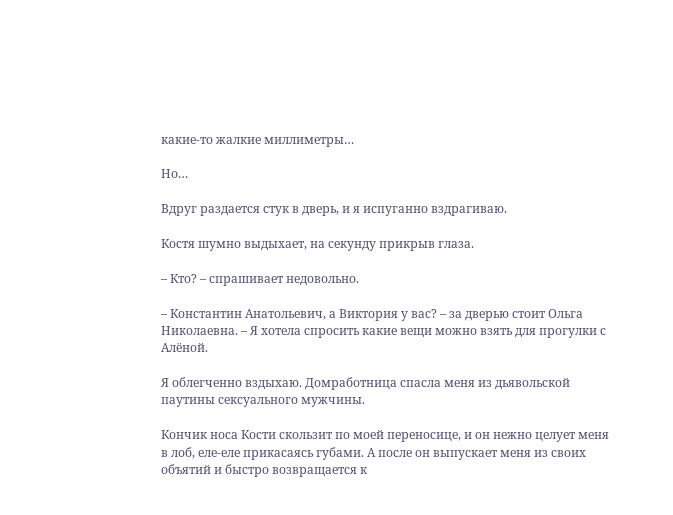какие-то жалкие миллиметры…

Но…

Вдруг раздается стук в дверь, и я испуганно вздрагиваю.

Костя шумно выдыхает, на секунду прикрыв глаза.

– Кто? – спрашивает недовольно.

– Константин Анатольевич, а Виктория у вас? – за дверью стоит Ольга Николаевна. – Я хотела спросить какие вещи можно взять для прогулки с Алёной.

Я облегченно вздыхаю. Домработница спасла меня из дьявольской паутины сексуального мужчины.

Кончик носа Кости скользит по моей переносице, и он нежно целует меня в лоб, еле-еле прикасаясь губами. А после он выпускает меня из своих объятий и быстро возвращается к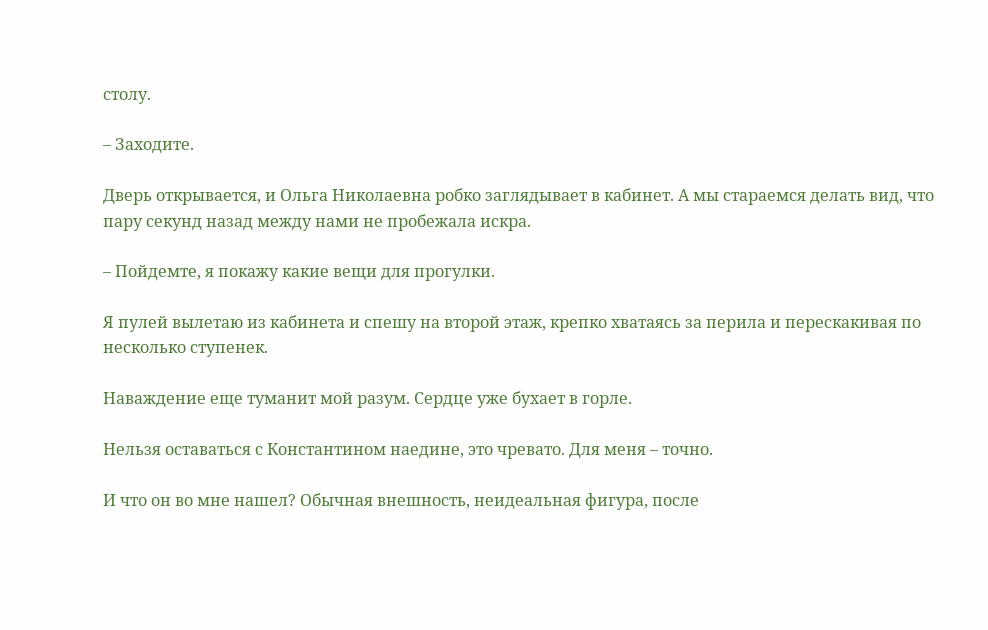столу.

– Заходите.

Дверь открывается, и Ольга Николаевна робко заглядывает в кабинет. А мы стараемся делать вид, что пару секунд назад между нами не пробежала искра.

– Пойдемте, я покажу какие вещи для прогулки.

Я пулей вылетаю из кабинета и спешу на второй этаж, крепко хватаясь за перила и перескакивая по несколько ступенек.

Наваждение еще туманит мой разум. Сердце уже бухает в горле.

Нельзя оставаться с Константином наедине, это чревато. Для меня – точно.

И что он во мне нашел? Обычная внешность, неидеальная фигура, после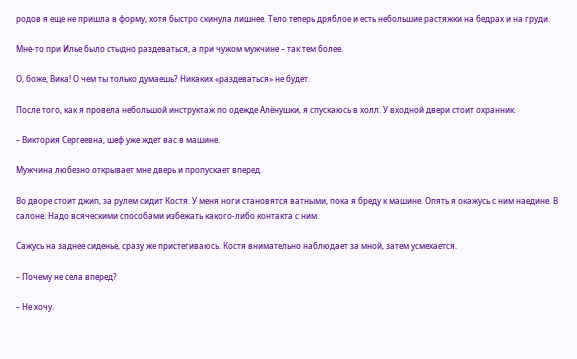родов я еще не пришла в форму, хотя быстро скинула лишнее. Тело теперь дряблое и есть небольшие растяжки на бедрах и на груди.

Мне-то при Илье было стыдно раздеваться, а при чужом мужчине – так тем более.

О, боже, Вика! О чем ты только думаешь? Никаких «раздеваться» не будет.

После того, как я провела небольшой инструктаж по одежде Алёнушки, я спускаюсь в холл. У входной двери стоит охранник.

– Виктория Сергеевна, шеф уже ждет вас в машине.

Мужчина любезно открывает мне дверь и пропускает вперед.

Во дворе стоит джип, за рулем сидит Костя. У меня ноги становятся ватными, пока я бреду к машине. Опять я окажусь с ним наедине. В салоне. Надо всяческими способами избежать какого-либо контакта с ним.

Сажусь на заднее сиденье, сразу же пристегиваюсь. Костя внимательно наблюдает за мной, затем усмехается.

– Почему не села вперед?

– Не хочу.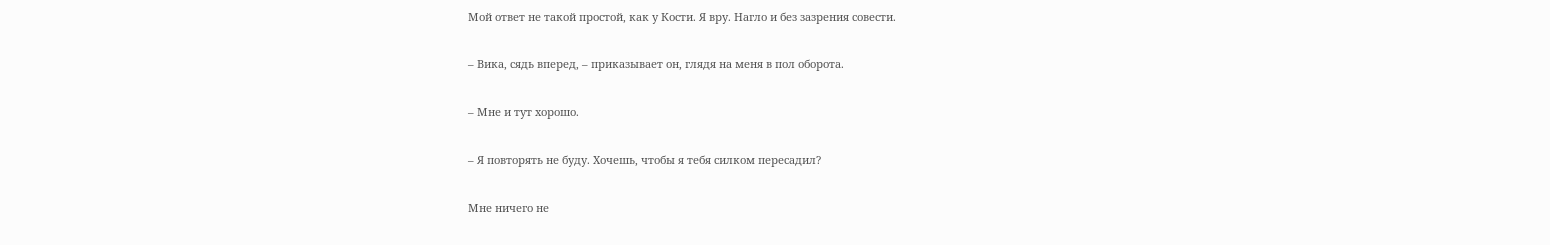Мой ответ не такой простой, как у Кости. Я вру. Нагло и без зазрения совести.

– Вика, сядь вперед, – приказывает он, глядя на меня в пол оборота.

– Мне и тут хорошо.

– Я повторять не буду. Хочешь, чтобы я тебя силком пересадил?

Мне ничего не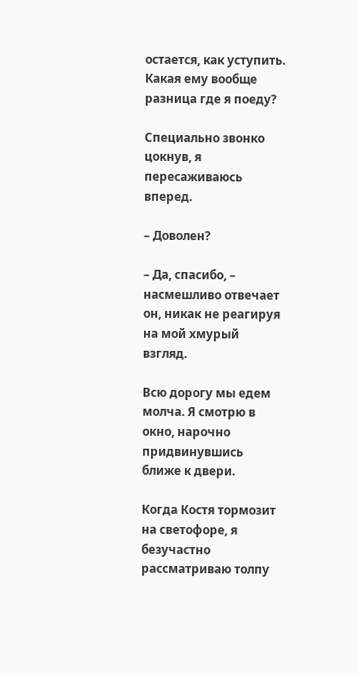остается, как уступить. Какая ему вообще разница где я поеду?

Специально звонко цокнув, я пересаживаюсь вперед.

– Доволен?

– Да, спасибо, – насмешливо отвечает он, никак не реагируя на мой хмурый взгляд.

Всю дорогу мы едем молча. Я смотрю в окно, нарочно придвинувшись ближе к двери.

Когда Костя тормозит на светофоре, я безучастно рассматриваю толпу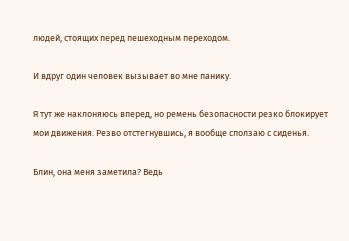людей, стоящих перед пешеходным переходом.

И вдруг один человек вызывает во мне панику.

Я тут же наклоняюсь вперед, но ремень безопасности резко блокирует мои движения. Резво отстегнувшись, я вообще сползаю с сиденья.

Блин, она меня заметила? Ведь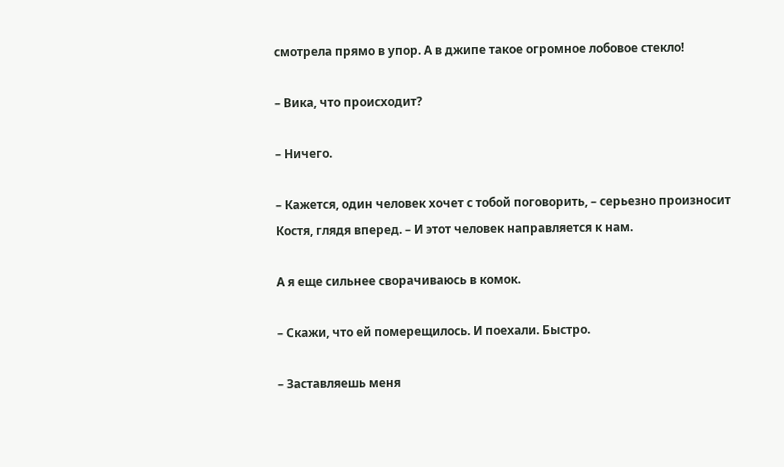смотрела прямо в упор. А в джипе такое огромное лобовое стекло!

– Вика, что происходит?

– Ничего.

– Кажется, один человек хочет с тобой поговорить, – серьезно произносит Костя, глядя вперед. – И этот человек направляется к нам.

А я еще сильнее сворачиваюсь в комок.

– Скажи, что ей померещилось. И поехали. Быстро.

– Заставляешь меня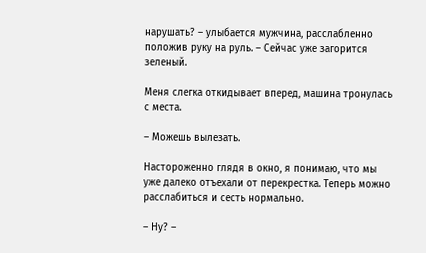нарушать? – улыбается мужчина, расслабленно положив руку на руль. – Сейчас уже загорится зеленый.

Меня слегка откидывает вперед, машина тронулась с места.

– Можешь вылезать.

Настороженно глядя в окно, я понимаю, что мы уже далеко отъехали от перекрестка. Теперь можно расслабиться и сесть нормально.

– Ну? –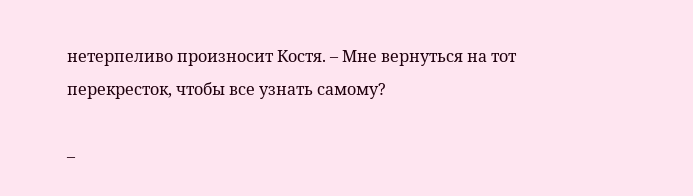нетерпеливо произносит Костя. – Мне вернуться на тот перекресток, чтобы все узнать самому?

–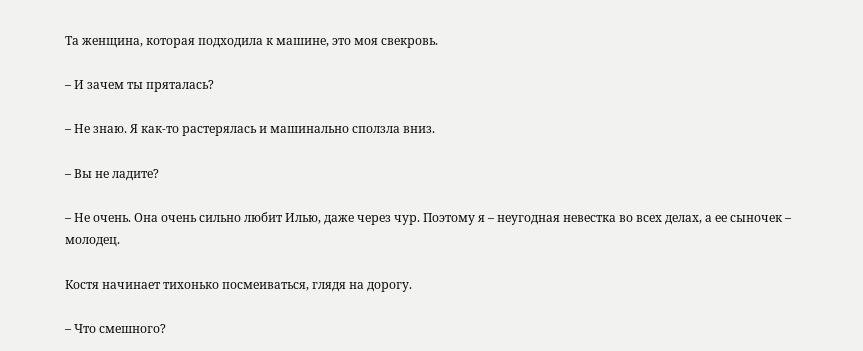Та женщина, которая подходила к машине, это моя свекровь.

– И зачем ты пряталась?

– Не знаю. Я как-то растерялась и машинально сползла вниз.

– Вы не ладите?

– Не очень. Она очень сильно любит Илью, даже через чур. Поэтому я – неугодная невестка во всех делах, а ее сыночек – молодец.

Костя начинает тихонько посмеиваться, глядя на дорогу.

– Что смешного?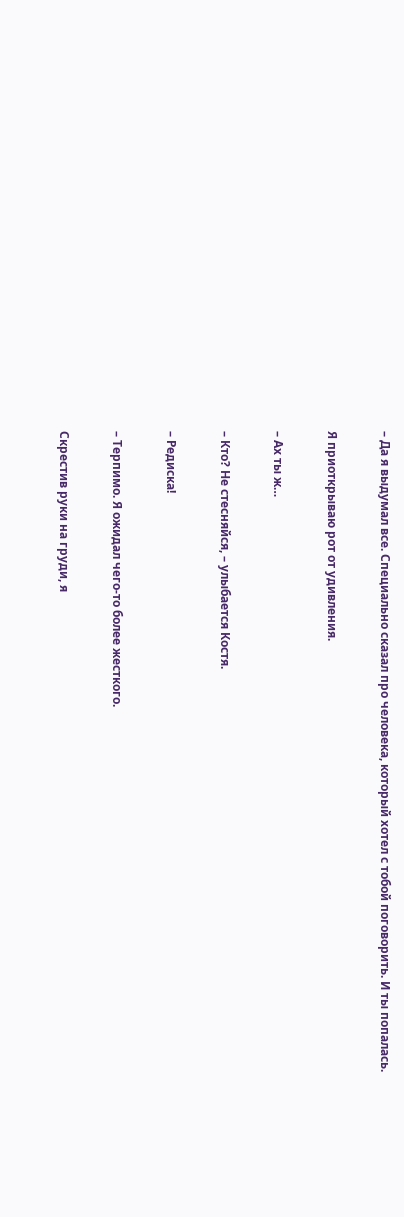– Да я выдумал все. Специально сказал про человека, который хотел с тобой поговорить. И ты попалась.

Я приоткрываю рот от удивления.

– Ах ты ж…

– Кто? Не стесняйся, – улыбается Костя.

– Редиска!

– Терпимо. Я ожидал чего-то более жесткого.

Скрестив руки на груди, я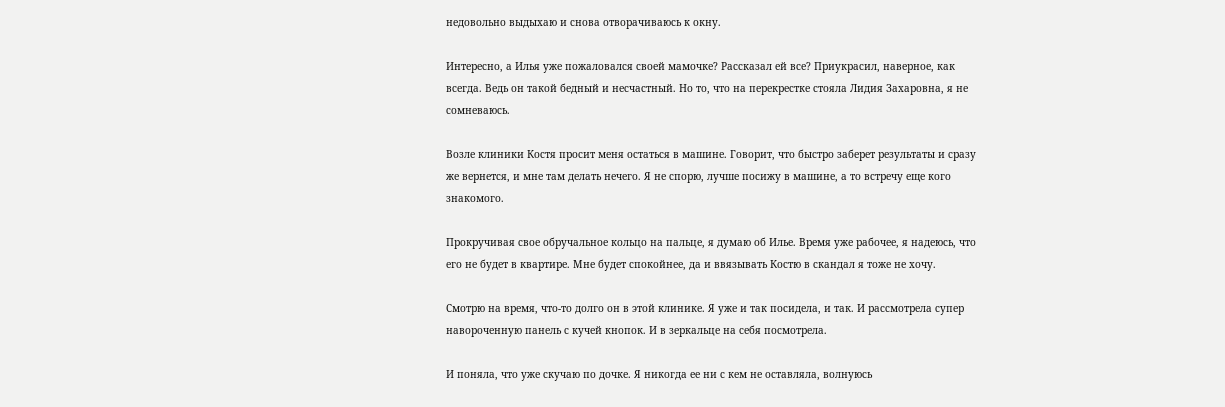недовольно выдыхаю и снова отворачиваюсь к окну.

Интересно, а Илья уже пожаловался своей мамочке? Рассказал ей все? Приукрасил, наверное, как всегда. Ведь он такой бедный и несчастный. Но то, что на перекрестке стояла Лидия Захаровна, я не сомневаюсь.

Возле клиники Костя просит меня остаться в машине. Говорит, что быстро заберет результаты и сразу же вернется, и мне там делать нечего. Я не спорю, лучше посижу в машине, а то встречу еще кого знакомого.

Прокручивая свое обручальное кольцо на пальце, я думаю об Илье. Время уже рабочее, я надеюсь, что его не будет в квартире. Мне будет спокойнее, да и ввязывать Костю в скандал я тоже не хочу.

Смотрю на время, что-то долго он в этой клинике. Я уже и так посидела, и так. И рассмотрела супер навороченную панель с кучей кнопок. И в зеркальце на себя посмотрела.

И поняла, что уже скучаю по дочке. Я никогда ее ни с кем не оставляла, волнуюсь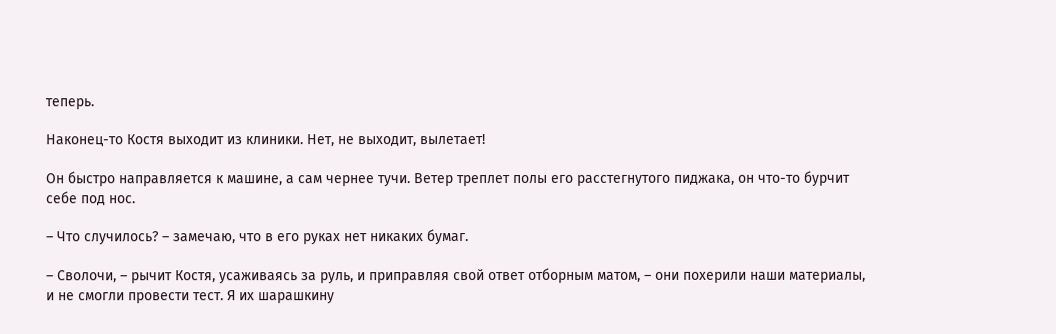теперь.

Наконец-то Костя выходит из клиники. Нет, не выходит, вылетает!

Он быстро направляется к машине, а сам чернее тучи. Ветер треплет полы его расстегнутого пиджака, он что-то бурчит себе под нос.

– Что случилось? – замечаю, что в его руках нет никаких бумаг.

– Сволочи, – рычит Костя, усаживаясь за руль, и приправляя свой ответ отборным матом, – они похерили наши материалы, и не смогли провести тест. Я их шарашкину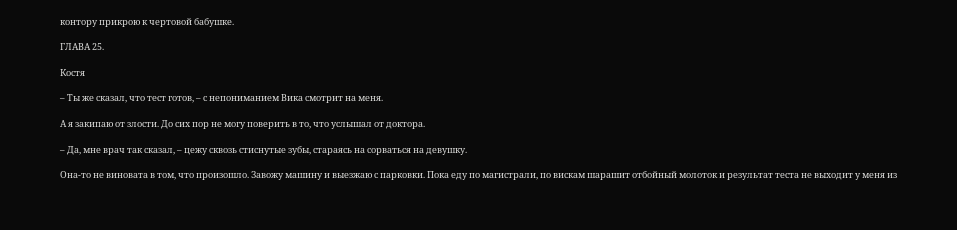контору прикрою к чертовой бабушке.

ГЛАВА 25.

Костя

– Ты же сказал, что тест готов, – с непониманием Вика смотрит на меня.

А я закипаю от злости. До сих пор не могу поверить в то, что услышал от доктора.

– Да, мне врач так сказал, – цежу сквозь стиснутые зубы, стараясь на сорваться на девушку.

Она-то не виновата в том, что произошло. Завожу машину и выезжаю с парковки. Пока еду по магистрали, по вискам шарашит отбойный молоток и результат теста не выходит у меня из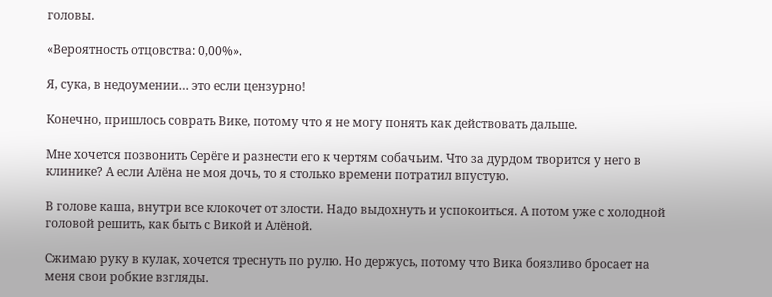головы.

«Вероятность отцовства: 0,00%».

Я, сука, в недоумении… это если цензурно!

Конечно, пришлось соврать Вике, потому что я не могу понять как действовать дальше.

Мне хочется позвонить Серёге и разнести его к чертям собачьим. Что за дурдом творится у него в клинике? А если Алёна не моя дочь, то я столько времени потратил впустую.

В голове каша, внутри все клокочет от злости. Надо выдохнуть и успокоиться. А потом уже с холодной головой решить, как быть с Викой и Алёной.

Сжимаю руку в кулак, хочется треснуть по рулю. Но держусь, потому что Вика боязливо бросает на меня свои робкие взгляды.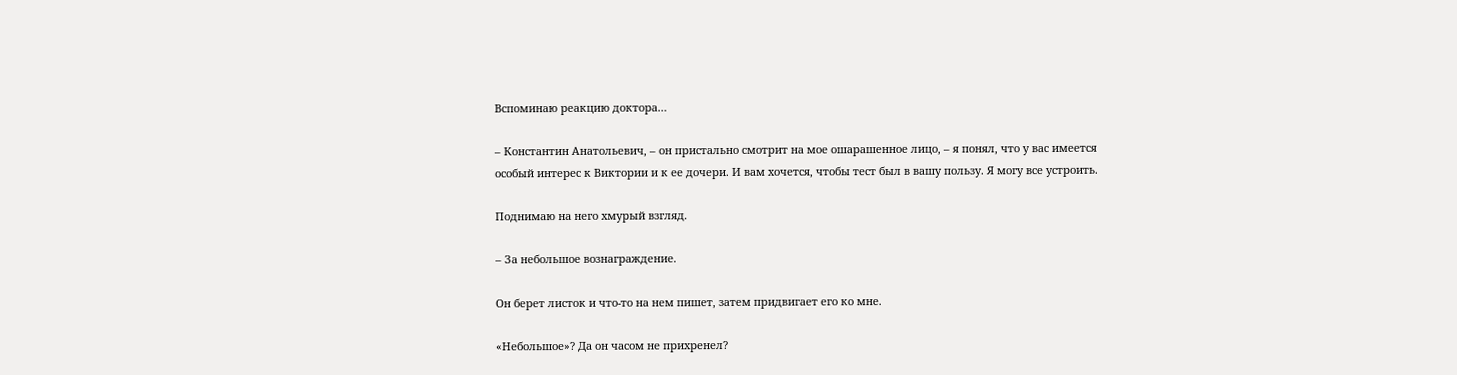Вспоминаю реакцию доктора…

– Константин Анатольевич, – он пристально смотрит на мое ошарашенное лицо, – я понял, что у вас имеется особый интерес к Виктории и к ее дочери. И вам хочется, чтобы тест был в вашу пользу. Я могу все устроить.

Поднимаю на него хмурый взгляд.

– За небольшое вознаграждение.

Он берет листок и что-то на нем пишет, затем придвигает его ко мне.

«Небольшое»? Да он часом не прихренел?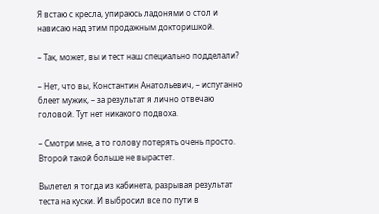Я встаю с кресла, упираюсь ладонями о стол и нависаю над этим продажным докторишкой.

– Так, может, вы и тест наш специально подделали?

– Нет, что вы, Константин Анатольевич, – испуганно блеет мужик, – за результат я лично отвечаю головой. Тут нет никакого подвоха.

– Смотри мне, а то голову потерять очень просто. Второй такой больше не вырастет.

Вылетел я тогда из кабинета, разрывая результат теста на куски. И выбросил все по пути в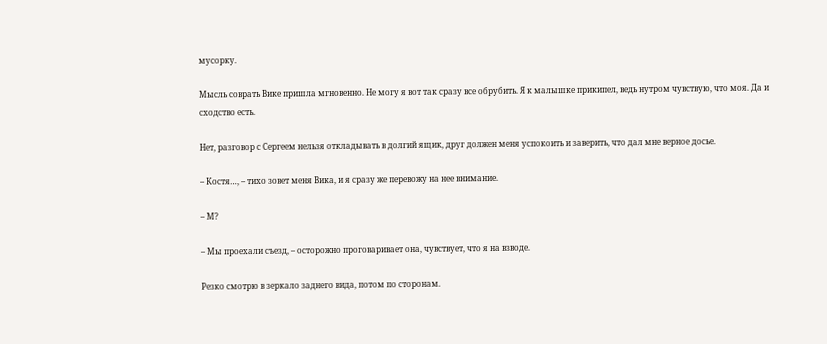мусорку.

Мысль соврать Вике пришла мгновенно. Не могу я вот так сразу все обрубить. Я к малышке прикипел, ведь нутром чувствую, что моя. Да и сходство есть.

Нет, разговор с Сергеем нельзя откладывать в долгий ящик, друг должен меня успокоить и заверить, что дал мне верное досье.

– Костя…, – тихо зовет меня Вика, и я сразу же перевожу на нее внимание.

– М?

– Мы проехали съезд, – осторожно проговаривает она, чувствует, что я на взводе.

Резко смотрю в зеркало заднего вида, потом по сторонам.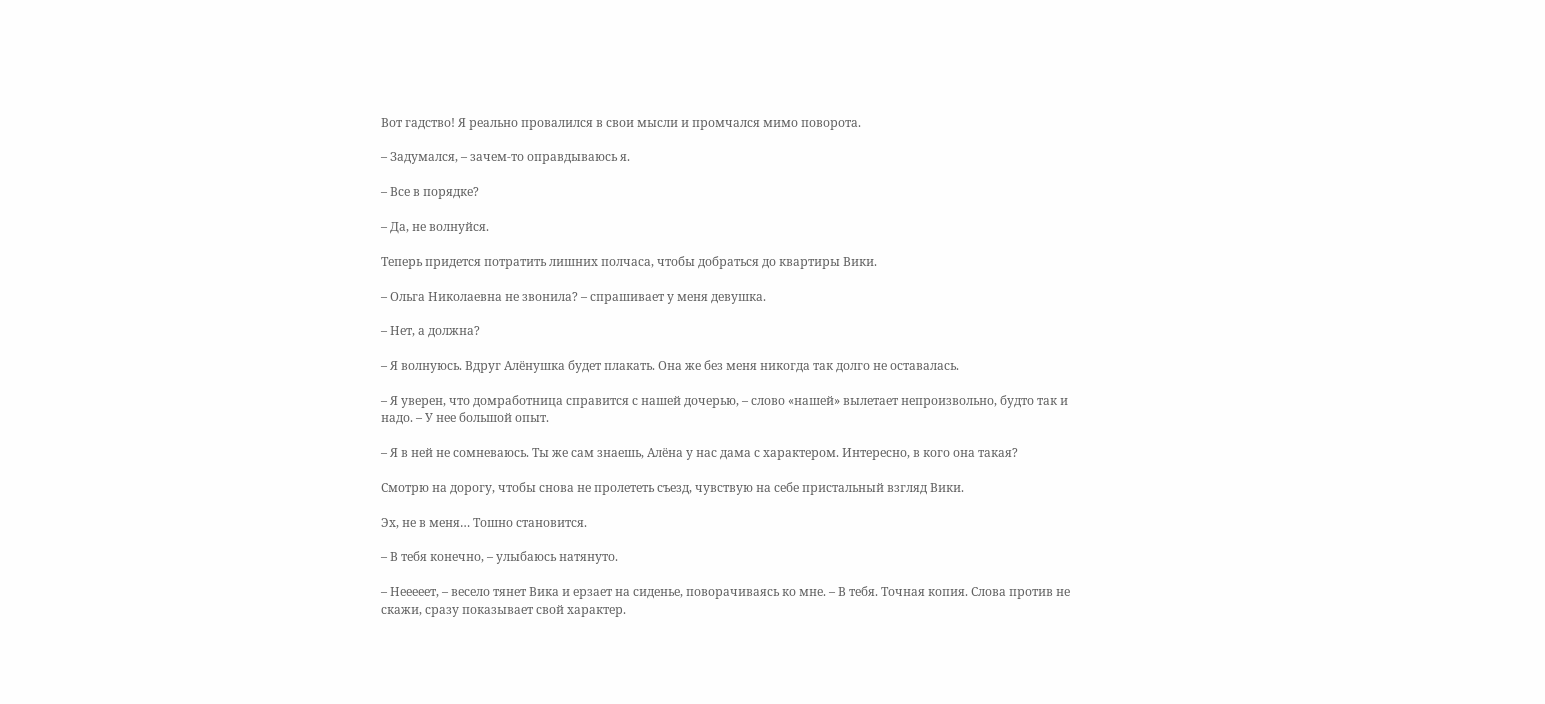Вот гадство! Я реально провалился в свои мысли и промчался мимо поворота.

– Задумался, – зачем-то оправдываюсь я.

– Все в порядке?

– Да, не волнуйся.

Теперь придется потратить лишних полчаса, чтобы добраться до квартиры Вики.

– Ольга Николаевна не звонила? – спрашивает у меня девушка.

– Нет, а должна?

– Я волнуюсь. Вдруг Алёнушка будет плакать. Она же без меня никогда так долго не оставалась.

– Я уверен, что домработница справится с нашей дочерью, – слово «нашей» вылетает непроизвольно, будто так и надо. – У нее большой опыт.

– Я в ней не сомневаюсь. Ты же сам знаешь, Алёна у нас дама с характером. Интересно, в кого она такая?

Смотрю на дорогу, чтобы снова не пролететь съезд, чувствую на себе пристальный взгляд Вики.

Эх, не в меня… Тошно становится.

– В тебя конечно, – улыбаюсь натянуто.

– Нееееет, – весело тянет Вика и ерзает на сиденье, поворачиваясь ко мне. – В тебя. Точная копия. Слова против не скажи, сразу показывает свой характер.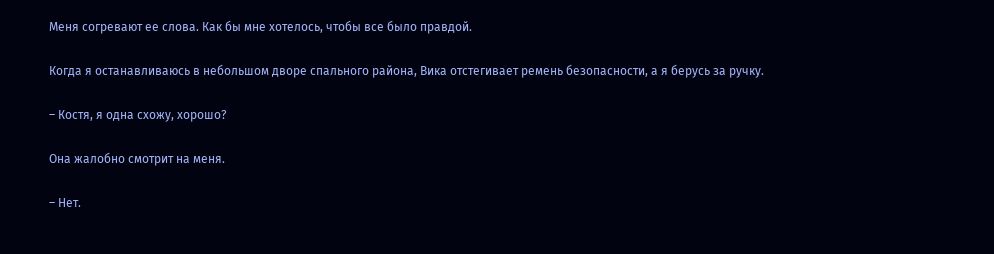Меня согревают ее слова. Как бы мне хотелось, чтобы все было правдой.

Когда я останавливаюсь в небольшом дворе спального района, Вика отстегивает ремень безопасности, а я берусь за ручку.

– Костя, я одна схожу, хорошо?

Она жалобно смотрит на меня.

– Нет.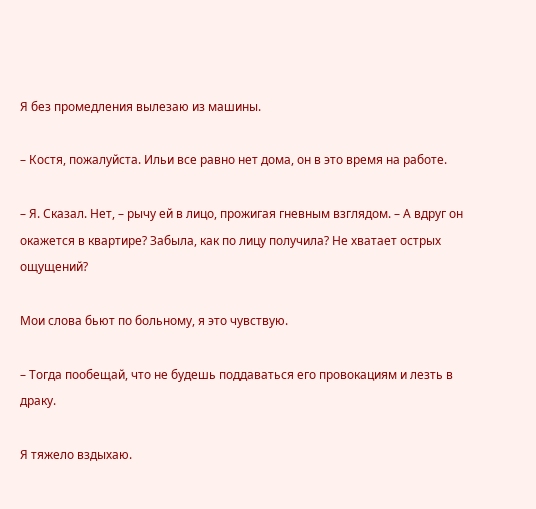Я без промедления вылезаю из машины.

– Костя, пожалуйста. Ильи все равно нет дома, он в это время на работе.

– Я. Сказал. Нет, – рычу ей в лицо, прожигая гневным взглядом. – А вдруг он окажется в квартире? Забыла, как по лицу получила? Не хватает острых ощущений?

Мои слова бьют по больному, я это чувствую.

– Тогда пообещай, что не будешь поддаваться его провокациям и лезть в драку.

Я тяжело вздыхаю.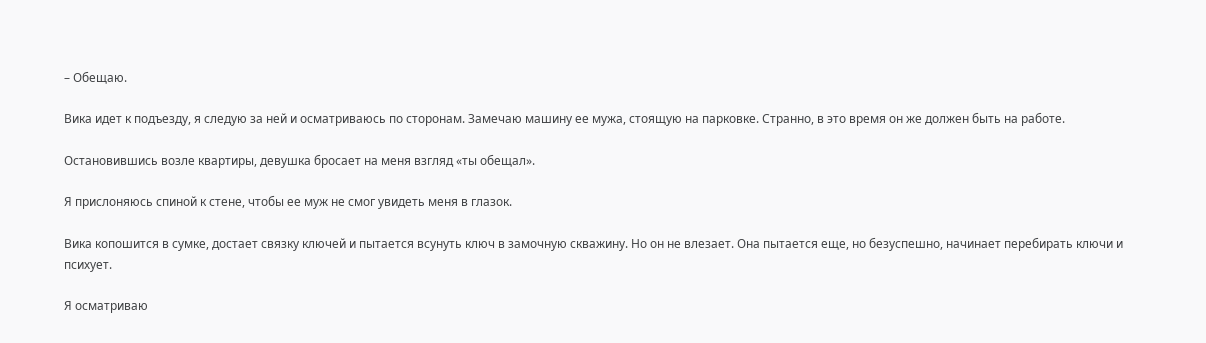– Обещаю.

Вика идет к подъезду, я следую за ней и осматриваюсь по сторонам. Замечаю машину ее мужа, стоящую на парковке. Странно, в это время он же должен быть на работе.

Остановившись возле квартиры, девушка бросает на меня взгляд «ты обещал».

Я прислоняюсь спиной к стене, чтобы ее муж не смог увидеть меня в глазок.

Вика копошится в сумке, достает связку ключей и пытается всунуть ключ в замочную скважину. Но он не влезает. Она пытается еще, но безуспешно, начинает перебирать ключи и психует.

Я осматриваю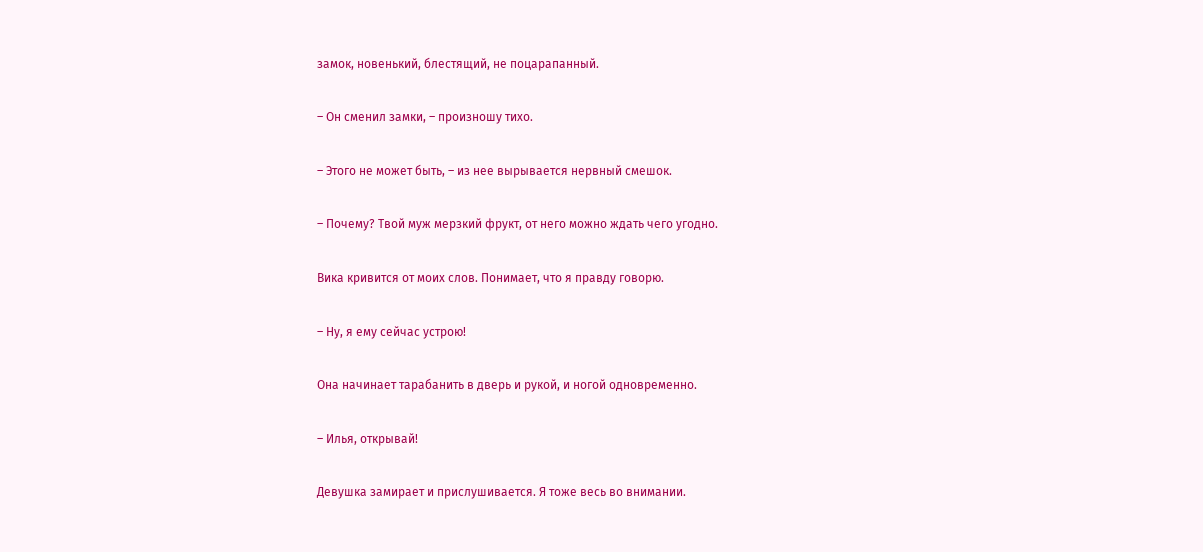замок, новенький, блестящий, не поцарапанный.

– Он сменил замки, – произношу тихо.

– Этого не может быть, – из нее вырывается нервный смешок.

– Почему? Твой муж мерзкий фрукт, от него можно ждать чего угодно.

Вика кривится от моих слов. Понимает, что я правду говорю.

– Ну, я ему сейчас устрою!

Она начинает тарабанить в дверь и рукой, и ногой одновременно.

– Илья, открывай!

Девушка замирает и прислушивается. Я тоже весь во внимании.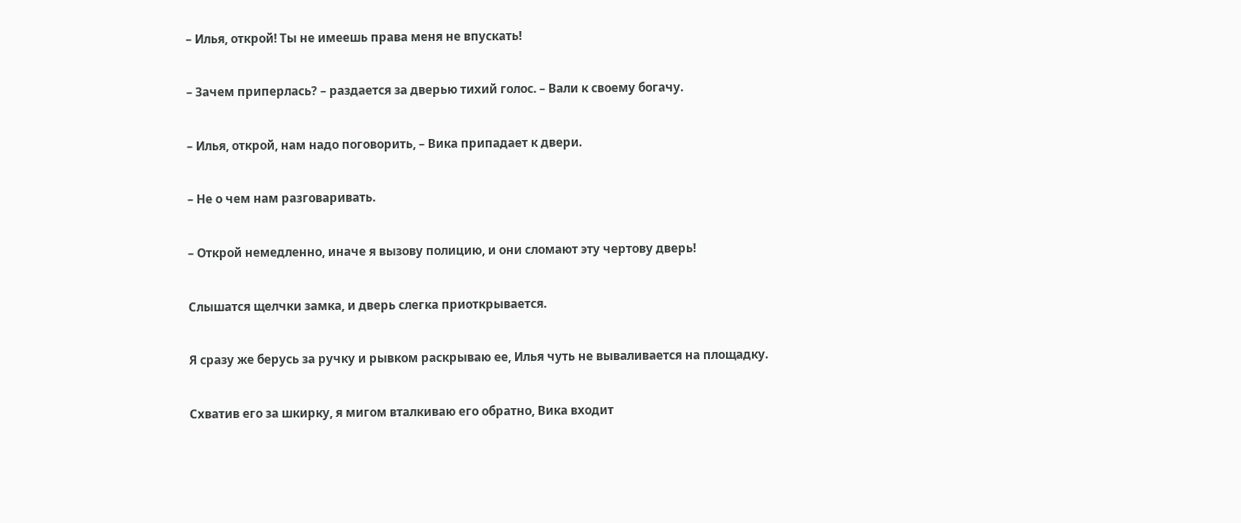– Илья, открой! Ты не имеешь права меня не впускать!

– Зачем приперлась? – раздается за дверью тихий голос. – Вали к своему богачу.

– Илья, открой, нам надо поговорить, – Вика припадает к двери.

– Не о чем нам разговаривать.

– Открой немедленно, иначе я вызову полицию, и они сломают эту чертову дверь!

Слышатся щелчки замка, и дверь слегка приоткрывается.

Я сразу же берусь за ручку и рывком раскрываю ее, Илья чуть не вываливается на площадку.

Схватив его за шкирку, я мигом вталкиваю его обратно, Вика входит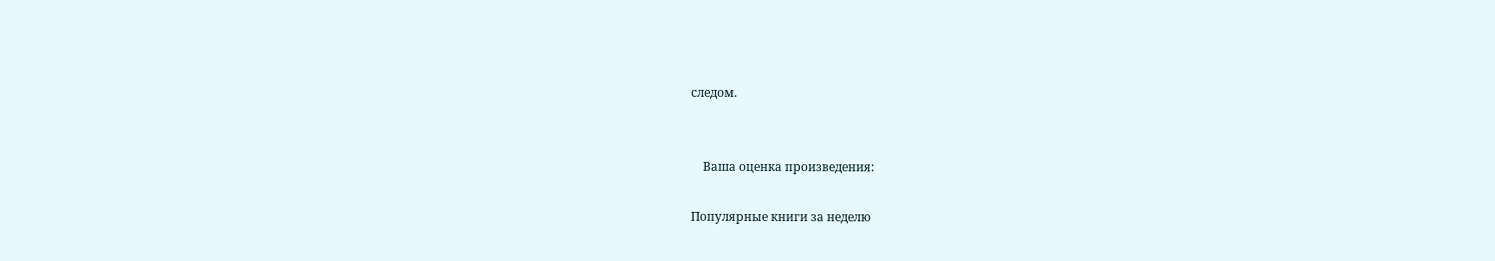следом.


    Ваша оценка произведения:

Популярные книги за неделю